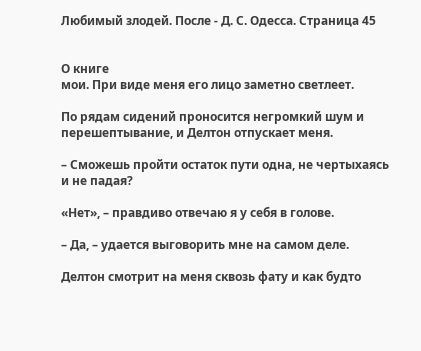Любимый злодей. После - Д. С. Одесса. Страница 45


О книге
мои. При виде меня его лицо заметно светлеет.

По рядам сидений проносится негромкий шум и перешептывание, и Делтон отпускает меня.

– Сможешь пройти остаток пути одна, не чертыхаясь и не падая?

«Нет», – правдиво отвечаю я у себя в голове.

– Да, – удается выговорить мне на самом деле.

Делтон смотрит на меня сквозь фату и как будто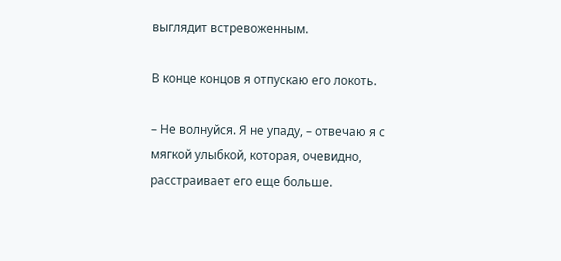выглядит встревоженным.

В конце концов я отпускаю его локоть.

– Не волнуйся. Я не упаду, – отвечаю я с мягкой улыбкой, которая, очевидно, расстраивает его еще больше.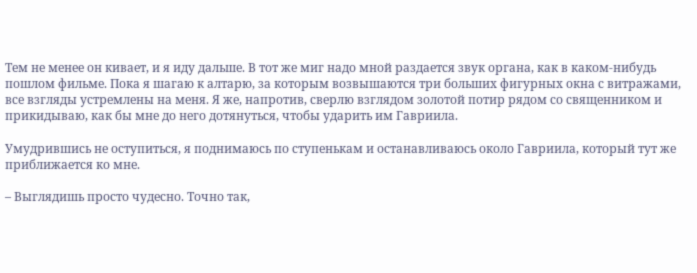Тем не менее он кивает, и я иду дальше. В тот же миг надо мной раздается звук органа, как в каком-нибудь пошлом фильме. Пока я шагаю к алтарю, за которым возвышаются три больших фигурных окна с витражами, все взгляды устремлены на меня. Я же, напротив, сверлю взглядом золотой потир рядом со священником и прикидываю, как бы мне до него дотянуться, чтобы ударить им Гавриила.

Умудрившись не оступиться, я поднимаюсь по ступенькам и останавливаюсь около Гавриила, который тут же приближается ко мне.

– Выглядишь просто чудесно. Точно так,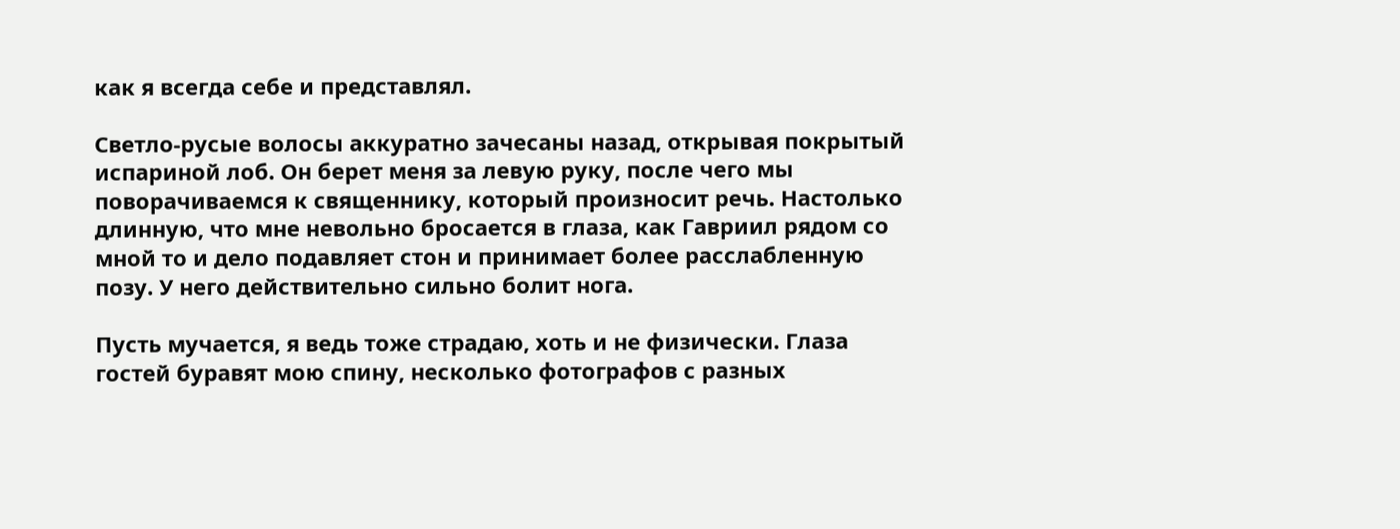как я всегда себе и представлял.

Светло-русые волосы аккуратно зачесаны назад, открывая покрытый испариной лоб. Он берет меня за левую руку, после чего мы поворачиваемся к священнику, который произносит речь. Настолько длинную, что мне невольно бросается в глаза, как Гавриил рядом со мной то и дело подавляет стон и принимает более расслабленную позу. У него действительно сильно болит нога.

Пусть мучается, я ведь тоже страдаю, хоть и не физически. Глаза гостей буравят мою спину, несколько фотографов с разных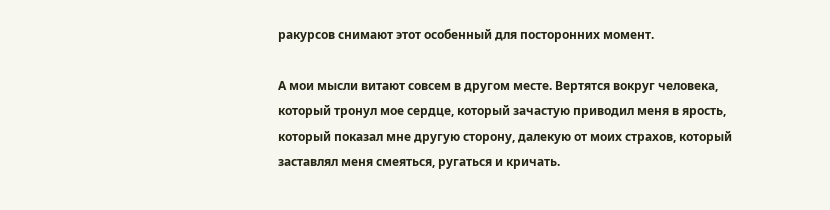ракурсов снимают этот особенный для посторонних момент.

А мои мысли витают совсем в другом месте. Вертятся вокруг человека, который тронул мое сердце, который зачастую приводил меня в ярость, который показал мне другую сторону, далекую от моих страхов, который заставлял меня смеяться, ругаться и кричать.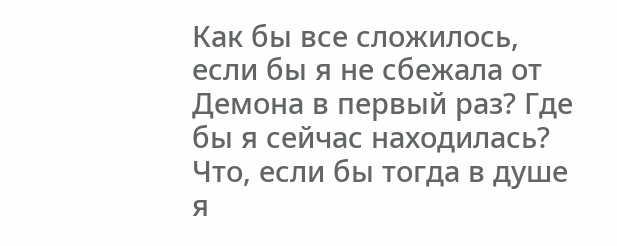Как бы все сложилось, если бы я не сбежала от Демона в первый раз? Где бы я сейчас находилась? Что, если бы тогда в душе я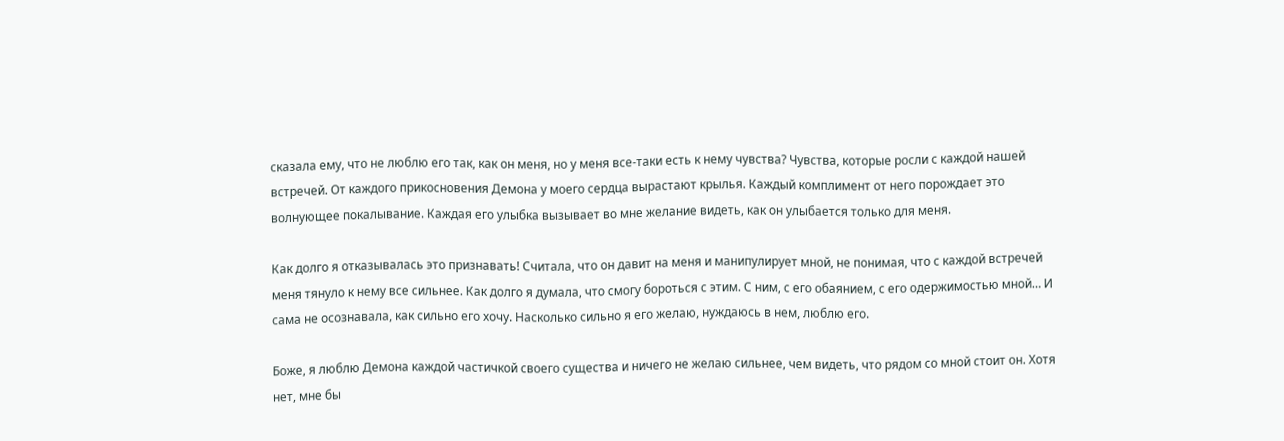сказала ему, что не люблю его так, как он меня, но у меня все-таки есть к нему чувства? Чувства, которые росли с каждой нашей встречей. От каждого прикосновения Демона у моего сердца вырастают крылья. Каждый комплимент от него порождает это волнующее покалывание. Каждая его улыбка вызывает во мне желание видеть, как он улыбается только для меня.

Как долго я отказывалась это признавать! Считала, что он давит на меня и манипулирует мной, не понимая, что с каждой встречей меня тянуло к нему все сильнее. Как долго я думала, что смогу бороться с этим. С ним, с его обаянием, с его одержимостью мной… И сама не осознавала, как сильно его хочу. Насколько сильно я его желаю, нуждаюсь в нем, люблю его.

Боже, я люблю Демона каждой частичкой своего существа и ничего не желаю сильнее, чем видеть, что рядом со мной стоит он. Хотя нет, мне бы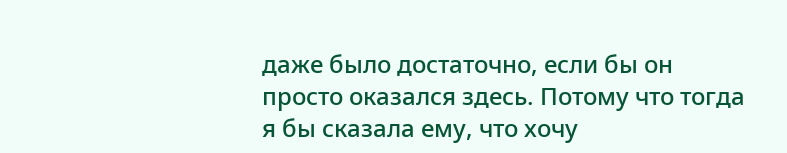даже было достаточно, если бы он просто оказался здесь. Потому что тогда я бы сказала ему, что хочу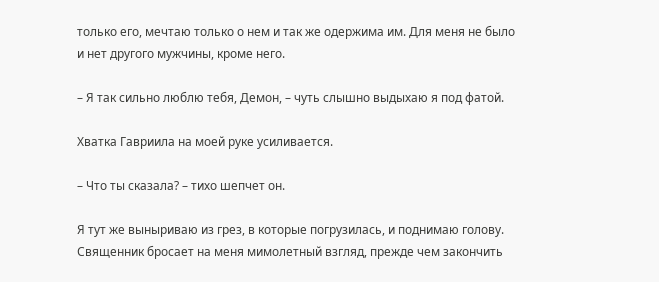только его, мечтаю только о нем и так же одержима им. Для меня не было и нет другого мужчины, кроме него.

– Я так сильно люблю тебя, Демон, – чуть слышно выдыхаю я под фатой.

Хватка Гавриила на моей руке усиливается.

– Что ты сказала? – тихо шепчет он.

Я тут же выныриваю из грез, в которые погрузилась, и поднимаю голову. Священник бросает на меня мимолетный взгляд, прежде чем закончить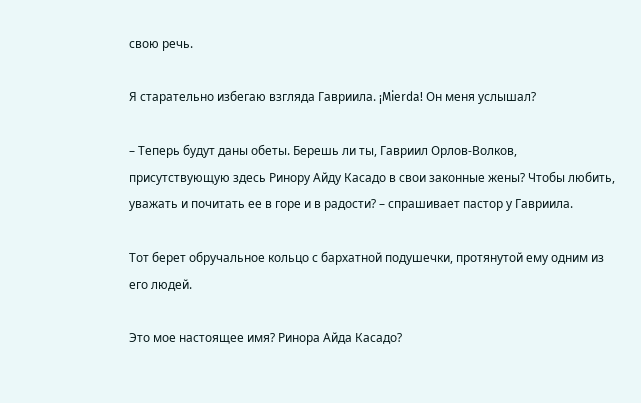свою речь.

Я старательно избегаю взгляда Гавриила. ¡Mierda! Он меня услышал?

– Теперь будут даны обеты. Берешь ли ты, Гавриил Орлов-Волков, присутствующую здесь Ринору Айду Касадо в свои законные жены? Чтобы любить, уважать и почитать ее в горе и в радости? – спрашивает пастор у Гавриила.

Тот берет обручальное кольцо с бархатной подушечки, протянутой ему одним из его людей.

Это мое настоящее имя? Ринора Айда Касадо?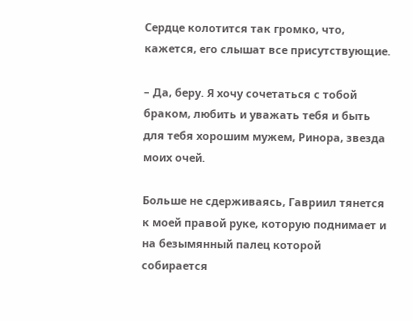Сердце колотится так громко, что, кажется, его слышат все присутствующие.

– Да, беру. Я хочу сочетаться с тобой браком, любить и уважать тебя и быть для тебя хорошим мужем, Ринора, звезда моих очей.

Больше не сдерживаясь, Гавриил тянется к моей правой руке, которую поднимает и на безымянный палец которой собирается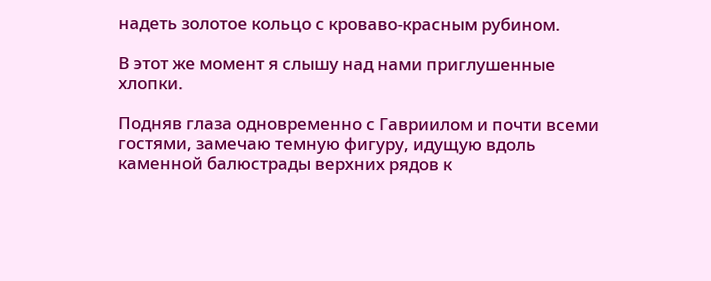надеть золотое кольцо с кроваво-красным рубином.

В этот же момент я слышу над нами приглушенные хлопки.

Подняв глаза одновременно с Гавриилом и почти всеми гостями, замечаю темную фигуру, идущую вдоль каменной балюстрады верхних рядов к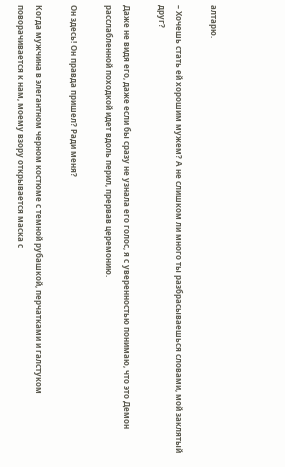алтарю.

– Хочешь стать ей хорошим мужем? А не слишком ли много ты разбрасываешься словами, мой заклятый друг?

Даже не видя его, даже если бы сразу не узнала его голос, я с уверенностью понимаю, что это Демон расслабленной походкой идет вдоль перил, прервав церемонию.

Он здесь! Он правда пришел? Ради меня?

Когда мужчина в элегантном черном костюме с темной рубашкой, перчатками и галстуком поворачивается к нам, моему взору открывается маска с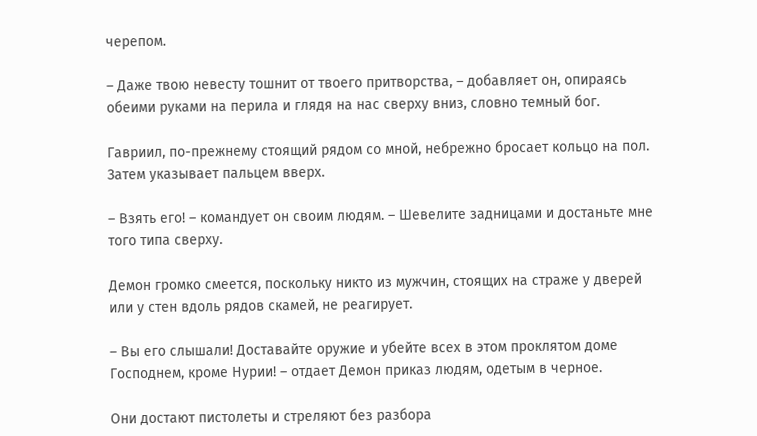черепом.

– Даже твою невесту тошнит от твоего притворства, – добавляет он, опираясь обеими руками на перила и глядя на нас сверху вниз, словно темный бог.

Гавриил, по-прежнему стоящий рядом со мной, небрежно бросает кольцо на пол. Затем указывает пальцем вверх.

– Взять его! – командует он своим людям. – Шевелите задницами и достаньте мне того типа сверху.

Демон громко смеется, поскольку никто из мужчин, стоящих на страже у дверей или у стен вдоль рядов скамей, не реагирует.

– Вы его слышали! Доставайте оружие и убейте всех в этом проклятом доме Господнем, кроме Нурии! – отдает Демон приказ людям, одетым в черное.

Они достают пистолеты и стреляют без разбора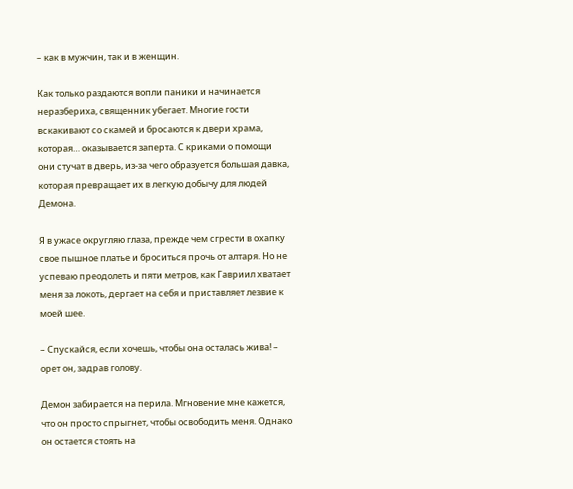– как в мужчин, так и в женщин.

Как только раздаются вопли паники и начинается неразбериха, священник убегает. Многие гости вскакивают со скамей и бросаются к двери храма, которая… оказывается заперта. С криками о помощи они стучат в дверь, из-за чего образуется большая давка, которая превращает их в легкую добычу для людей Демона.

Я в ужасе округляю глаза, прежде чем сгрести в охапку свое пышное платье и броситься прочь от алтаря. Но не успеваю преодолеть и пяти метров, как Гавриил хватает меня за локоть, дергает на себя и приставляет лезвие к моей шее.

– Спускайся, если хочешь, чтобы она осталась жива! – орет он, задрав голову.

Демон забирается на перила. Мгновение мне кажется, что он просто спрыгнет, чтобы освободить меня. Однако он остается стоять на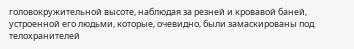головокружительной высоте, наблюдая за резней и кровавой баней, устроенной его людьми, которые, очевидно, были замаскированы под телохранителей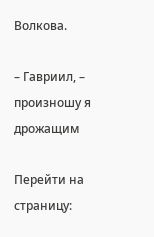Волкова.

– Гавриил, – произношу я дрожащим

Перейти на страницу: